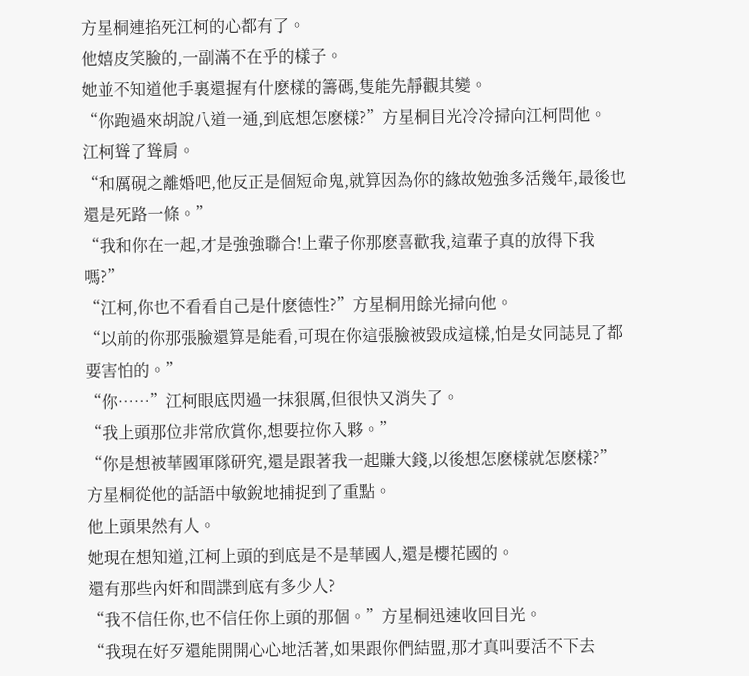方星桐連掐死江柯的心都有了。
他嬉皮笑臉的,一副滿不在乎的樣子。
她並不知道他手裏還握有什麽樣的籌碼,隻能先靜觀其變。
“你跑過來胡說八道一通,到底想怎麽樣?”方星桐目光冷冷掃向江柯問他。
江柯聳了聳肩。
“和厲硯之離婚吧,他反正是個短命鬼,就算因為你的緣故勉強多活幾年,最後也還是死路一條。”
“我和你在一起,才是強強聯合!上輩子你那麽喜歡我,這輩子真的放得下我嗎?”
“江柯,你也不看看自己是什麽德性?”方星桐用餘光掃向他。
“以前的你那張臉還算是能看,可現在你這張臉被毀成這樣,怕是女同誌見了都要害怕的。”
“你……”江柯眼底閃過一抹狠厲,但很快又消失了。
“我上頭那位非常欣賞你,想要拉你入夥。”
“你是想被華國軍隊研究,還是跟著我一起賺大錢,以後想怎麽樣就怎麽樣?”
方星桐從他的話語中敏銳地捕捉到了重點。
他上頭果然有人。
她現在想知道,江柯上頭的到底是不是華國人,還是櫻花國的。
還有那些內奸和間諜到底有多少人?
“我不信任你,也不信任你上頭的那個。”方星桐迅速收回目光。
“我現在好歹還能開開心心地活著,如果跟你們結盟,那才真叫要活不下去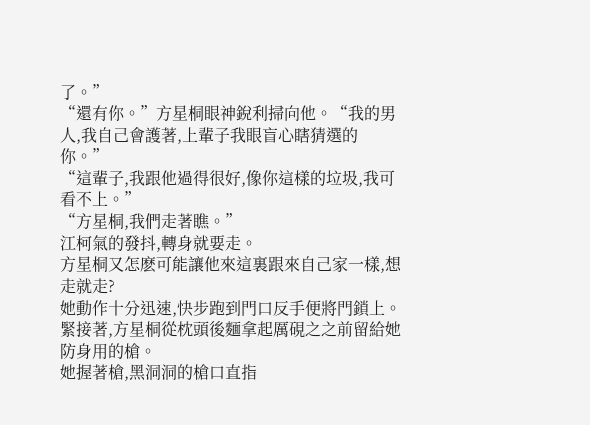了。”
“還有你。”方星桐眼神銳利掃向他。“我的男人,我自己會護著,上輩子我眼盲心瞎猜選的你。”
“這輩子,我跟他過得很好,像你這樣的垃圾,我可看不上。”
“方星桐,我們走著瞧。”
江柯氣的發抖,轉身就要走。
方星桐又怎麽可能讓他來這裏跟來自己家一樣,想走就走?
她動作十分迅速,快步跑到門口反手便將門鎖上。
緊接著,方星桐從枕頭後麵拿起厲硯之之前留給她防身用的槍。
她握著槍,黑洞洞的槍口直指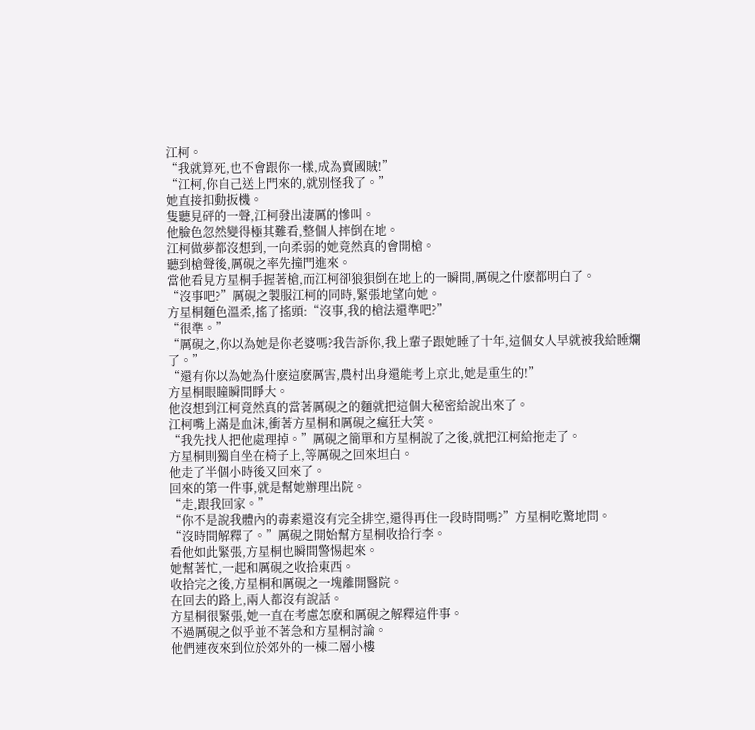江柯。
“我就算死,也不會跟你一樣,成為賣國賊!”
“江柯,你自己送上門來的,就別怪我了。”
她直接扣動扳機。
隻聽見砰的一聲,江柯發出淒厲的慘叫。
他臉色忽然變得極其難看,整個人摔倒在地。
江柯做夢都沒想到,一向柔弱的她竟然真的會開槍。
聽到槍聲後,厲硯之率先撞門進來。
當他看見方星桐手握著槍,而江柯卻狼狽倒在地上的一瞬間,厲硯之什麽都明白了。
“沒事吧?”厲硯之製服江柯的同時,緊張地望向她。
方星桐麵色溫柔,搖了搖頭:“沒事,我的槍法還準吧?”
“很準。”
“厲硯之,你以為她是你老婆嗎?我告訴你,我上輩子跟她睡了十年,這個女人早就被我給睡爛了。”
“還有你以為她為什麽這麽厲害,農村出身還能考上京北,她是重生的!”
方星桐眼瞳瞬間睜大。
他沒想到江柯竟然真的當著厲硯之的麵就把這個大秘密給說出來了。
江柯嘴上滿是血沫,衝著方星桐和厲硯之瘋狂大笑。
“我先找人把他處理掉。”厲硯之簡單和方星桐說了之後,就把江柯給拖走了。
方星桐則獨自坐在椅子上,等厲硯之回來坦白。
他走了半個小時後又回來了。
回來的第一件事,就是幫她辦理出院。
“走,跟我回家。”
“你不是說我體內的毒素還沒有完全排空,還得再住一段時間嗎?”方星桐吃驚地問。
“沒時間解釋了。”厲硯之開始幫方星桐收拾行李。
看他如此緊張,方星桐也瞬間警惕起來。
她幫著忙,一起和厲硯之收拾東西。
收拾完之後,方星桐和厲硯之一塊離開醫院。
在回去的路上,兩人都沒有說話。
方星桐很緊張,她一直在考慮怎麽和厲硯之解釋這件事。
不過厲硯之似乎並不著急和方星桐討論。
他們連夜來到位於郊外的一棟二層小樓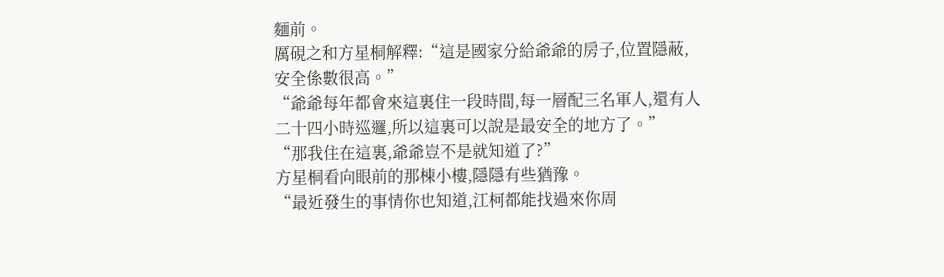麵前。
厲硯之和方星桐解釋:“這是國家分給爺爺的房子,位置隱蔽,安全係數很高。”
“爺爺每年都會來這裏住一段時間,每一層配三名軍人,還有人二十四小時巡邏,所以這裏可以說是最安全的地方了。”
“那我住在這裏,爺爺豈不是就知道了?”
方星桐看向眼前的那棟小樓,隱隱有些猶豫。
“最近發生的事情你也知道,江柯都能找過來你周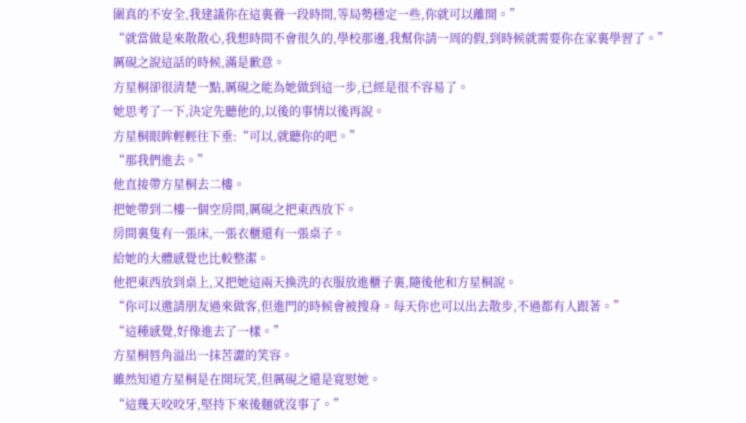圍真的不安全,我建議你在這裏養一段時間,等局勢穩定一些,你就可以離開。”
“就當做是來散散心,我想時間不會很久的,學校那邊,我幫你請一周的假,到時候就需要你在家裏學習了。”
厲硯之說這話的時候,滿是歉意。
方星桐卻很清楚一點,厲硯之能為她做到這一步,已經是很不容易了。
她思考了一下,決定先聽他的,以後的事情以後再說。
方星桐眼眸輕輕往下垂:“可以,就聽你的吧。”
“那我們進去。”
他直接帶方星桐去二樓。
把她帶到二樓一個空房間,厲硯之把東西放下。
房間裏隻有一張床,一張衣櫃還有一張桌子。
給她的大體感覺也比較整潔。
他把東西放到桌上,又把她這兩天換洗的衣服放進櫃子裏,隨後他和方星桐說。
“你可以邀請朋友過來做客,但進門的時候會被搜身。每天你也可以出去散步,不過都有人跟著。”
“這種感覺,好像進去了一樣。”
方星桐唇角溢出一抹苦澀的笑容。
雖然知道方星桐是在開玩笑,但厲硯之還是寬慰她。
“這幾天咬咬牙,堅持下來後麵就沒事了。”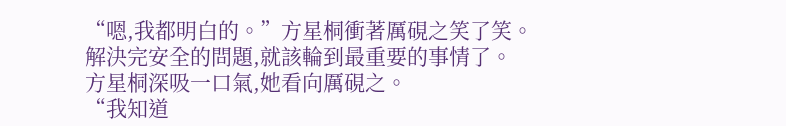“嗯,我都明白的。”方星桐衝著厲硯之笑了笑。
解決完安全的問題,就該輪到最重要的事情了。
方星桐深吸一口氣,她看向厲硯之。
“我知道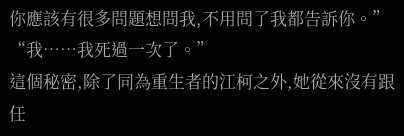你應該有很多問題想問我,不用問了我都告訴你。”
“我……我死過一次了。”
這個秘密,除了同為重生者的江柯之外,她從來沒有跟任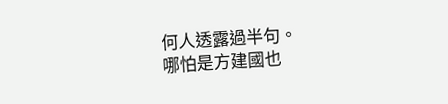何人透露過半句。
哪怕是方建國也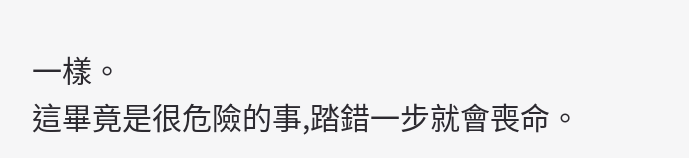一樣。
這畢竟是很危險的事,踏錯一步就會喪命。